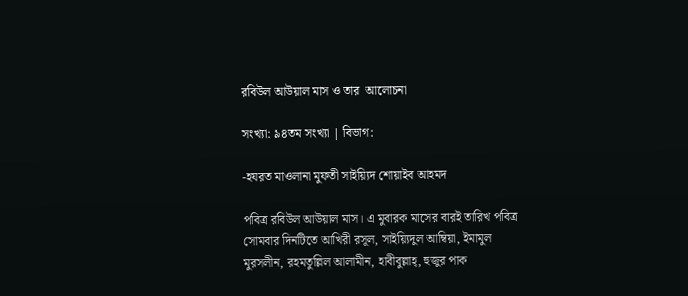রবিউল আউয়াল মাস ও তার  আলোচনা

সংখ্যা: ৯৪তম সংখ্যা | বিভাগ:

-হযরত মাওলানা মুফতী সাইয়্যিদ শোয়াইব আহমদ

পবিত্র রবিউল আউয়াল মাস। এ মুবারক মাসের বারই তারিখ পবিত্র সোমবার দিনটিতে আখিরী রসূল, সাইয়্যিদুল আম্বিয়া, ইমামুল মুরসলীন, রহমতুল্লিল আলামীন, হাবীবুল্লাহ্, হুজুর পাক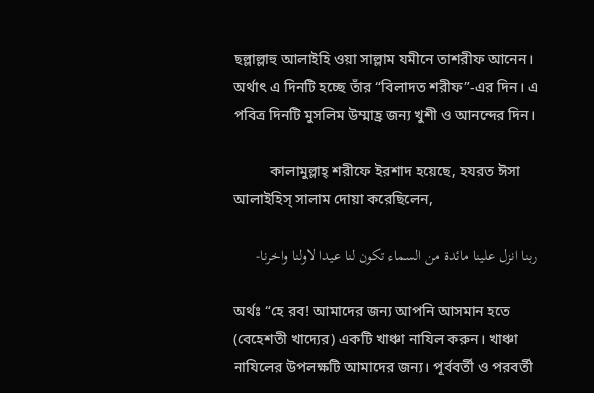ছল্লাল্লাহু আলাইহি ওয়া সাল্লাম যমীনে তাশরীফ আনেন। অর্থাৎ এ দিনটি হচ্ছে তাঁর “বিলাদত শরীফ”-এর দিন। এ পবিত্র দিনটি মুসলিম উম্মাহ্র জন্য খুশী ও আনন্দের দিন।

          কালামুল্লাহ্ শরীফে ইরশাদ হয়েছে, হযরত ঈসা আলাইহিস্ সালাম দোয়া করেছিলেন,

ربنا انزل علينا مائدة من السماء تكون لنا عيدا لاولنا واخرنا-

অর্থঃ “হে রব! আমাদের জন্য আপনি আসমান হতে (বেহেশতী খাদ্যের) একটি খাঞ্চা নাযিল করুন। খাঞ্চা নাযিলের উপলক্ষটি আমাদের জন্য। পূর্ববর্তী ও পরবর্তী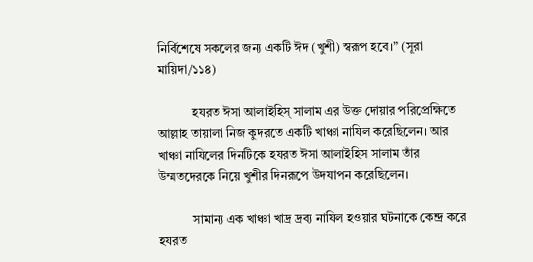নির্বিশেষে সকলের জন্য একটি ঈদ (খুশী) স্বরূপ হবে।” (সূরা মায়িদা/১১৪)

           হযরত ঈসা আলাইহিস্ সালাম এর উক্ত দোয়ার পরিপ্রেক্ষিতে আল্লাহ তায়ালা নিজ কুদরতে একটি খাঞ্চা নাযিল করেছিলেন। আর খাঞ্চা নাযিলের দিনটিকে হযরত ঈসা আলাইহিস সালাম তাঁর উম্মতদেরকে নিয়ে খুশীর দিনরূপে উদযাপন করেছিলেন।

           সামান্য এক খাঞ্চা খাদ্র দ্রব্য নাযিল হওয়ার ঘটনাকে কেন্দ্র করে হযরত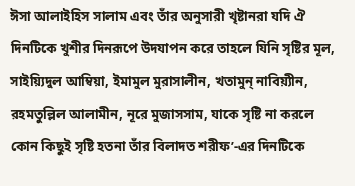ঈসা আলাইহিস সালাম এবং তাঁর অনুসারী খৃষ্টানরা যদি ঐ দিনটিকে খুশীর দিনরূপে উদযাপন করে তাহলে যিনি সৃষ্টির মূল, সাইয়্যিদুল আম্বিয়া, ইমামুল মুরাসালীন, খতামুন্ নাবিয়্যীন, রহমতুল্লিল আলামীন, নূরে মুজাসসাম, যাকে সৃষ্টি না করলে কোন কিছুই সৃষ্টি হতনা তাঁর বিলাদত শরীফ’-এর দিনটিকে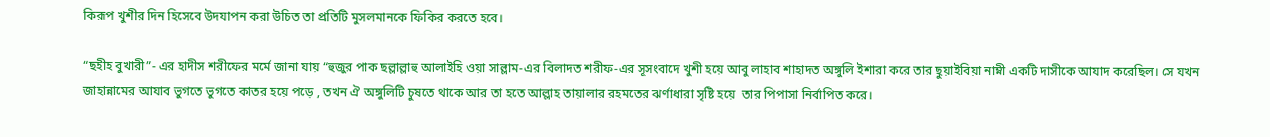কিরূপ খুশীর দিন হিসেবে উদযাপন করা উচিত তা প্রতিটি মুসলমানকে ফিকির করতে হবে।

“ছহীহ বুখারী”- এর হাদীস শরীফের মর্মে জানা যায় “হুজুর পাক ছল্লাল্লাহু আলাইহি ওয়া সাল্লাম-এর বিলাদত শরীফ-এর সূসংবাদে খুশী হয়ে আবু লাহাব শাহাদত অঙ্গুলি ইশারা করে তার ছুয়াইবিয়া নাম্নী একটি দাসীকে আযাদ করেছিল। সে যখন জাহান্নামের আযাব ভুগতে ভুগতে কাতর হয়ে পড়ে , তখন ঐ অঙ্গুলিটি চুষতে থাকে আর তা হতে আল্লাহ তায়ালার রহমতের ঝর্ণাধারা সৃষ্টি হয়ে  তার পিপাসা নির্বাপিত করে।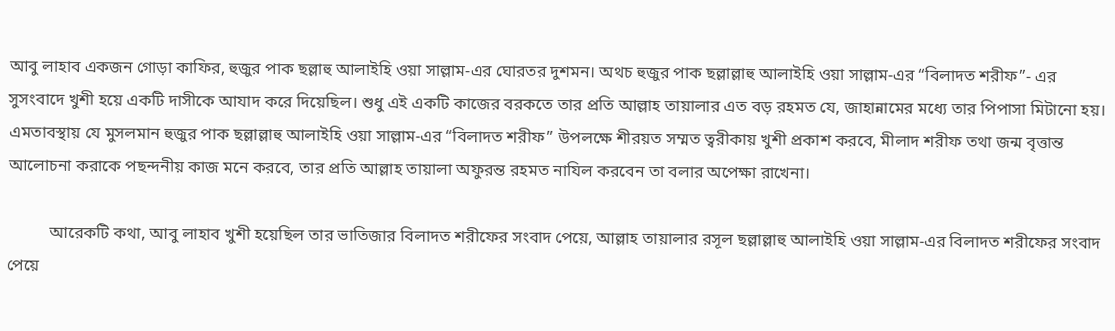আবু লাহাব একজন গোড়া কাফির, হুজুর পাক ছল্লাহু আলাইহি ওয়া সাল্লাম-এর ঘোরতর দুশমন। অথচ হুজুর পাক ছল্লাল্লাহু আলাইহি ওয়া সাল্লাম-এর “বিলাদত শরীফ”- এর সুসংবাদে খুশী হয়ে একটি দাসীকে আযাদ করে দিয়েছিল। শুধু এই একটি কাজের বরকতে তার প্রতি আল্লাহ তায়ালার এত বড় রহমত যে, জাহান্নামের মধ্যে তার পিপাসা মিটানো হয়। এমতাবস্থায় যে মুসলমান হুজুর পাক ছল্লাল্লাহু আলাইহি ওয়া সাল্লাম-এর “বিলাদত শরীফ” উপলক্ষে শীরয়ত সম্মত ত্বরীকায় খুশী প্রকাশ করবে, মীলাদ শরীফ তথা জন্ম বৃত্তান্ত আলোচনা করাকে পছন্দনীয় কাজ মনে করবে, তার প্রতি আল্লাহ তায়ালা অফুরন্ত রহমত নাযিল করবেন তা বলার অপেক্ষা রাখেনা।

          আরেকটি কথা, আবু লাহাব খুশী হয়েছিল তার ভাতিজার বিলাদত শরীফের সংবাদ পেয়ে, আল্লাহ তায়ালার রসূল ছল্লাল্লাহু আলাইহি ওয়া সাল্লাম-এর বিলাদত শরীফের সংবাদ পেয়ে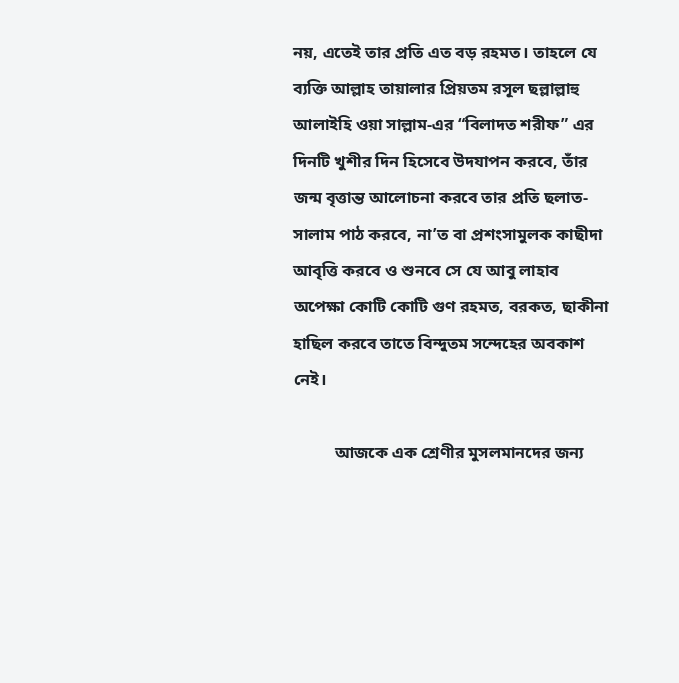নয়, এতেই তার প্রতি এত বড় রহমত। তাহলে যে ব্যক্তি আল্লাহ তায়ালার প্রিয়তম রসূল ছল্লাল্লাহু আলাইহি ওয়া সাল্লাম-এর “বিলাদত শরীফ” এর দিনটি খুশীর দিন হিসেবে উদযাপন করবে, তাঁর জন্ম বৃত্তান্ত আলোচনা করবে তার প্রতি ছলাত-সালাম পাঠ করবে, না’ত বা প্রশংসামুলক কাছীদা আবৃত্তি করবে ও শুনবে সে যে আবু লাহাব অপেক্ষা কোটি কোটি গুণ রহমত, বরকত, ছাকীনা হাছিল করবে তাতে বিন্দুতম সন্দেহের অবকাশ নেই।

          আজকে এক শ্রেণীর মুসলমানদের জন্য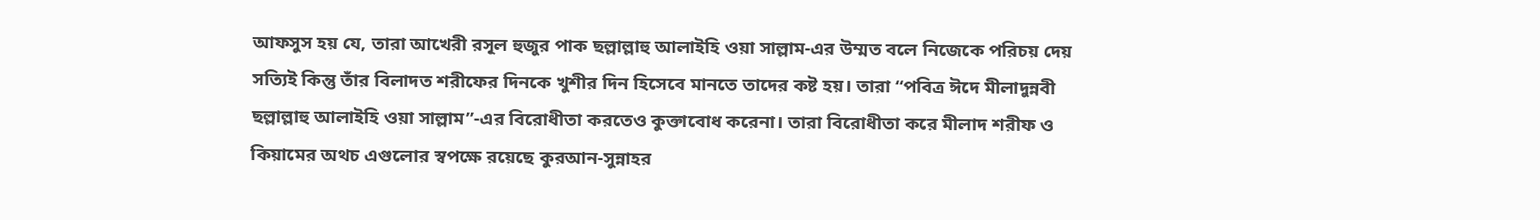আফসুস হয় যে, তারা আখেরী রসূল হুজুর পাক ছল্লাল্লাহু আলাইহি ওয়া সাল্লাম-এর উম্মত বলে নিজেকে পরিচয় দেয় সত্যিই কিন্তু তাঁর বিলাদত শরীফের দিনকে খুশীর দিন হিসেবে মানতে তাদের কষ্ট হয়। তারা “পবিত্র ঈদে মীলাদুন্নবী ছল্লাল্লাহু আলাইহি ওয়া সাল্লাম”-এর বিরোধীতা করতেও কুক্তাবোধ করেনা। তারা বিরোধীতা করে মীলাদ শরীফ ও কিয়ামের অথচ এগুলোর স্বপক্ষে রয়েছে কুরআন-সুন্নাহর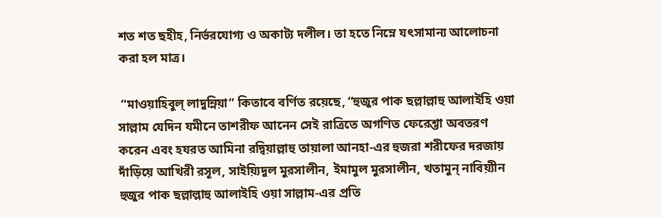শত শত ছহীহ, নির্ভরযোগ্য ও অকাট্য দলীল। তা হতে নিম্নে যৎসামান্য আলোচনা করা হল মাত্র।

 “মাওয়াহিবুল্ লাদুন্নিয়া” কিতাবে বর্ণিত রয়েছে, “হুজুর পাক ছল্লাল্লাহু আলাইহি ওয়া সাল্লাম যেদিন যমীনে তাশরীফ আনেন সেই রাত্রিতে অগণিত ফেরেশ্তা অবতরণ করেন এবং হযরত আমিনা রদ্বিয়াল্লাহু তায়ালা আনহা-এর হুজরা শরীফের দরজায় দাঁড়িয়ে আখিরী রসূল, সাইয়্যিদুল মুরসালীন, ইমামুল মুরসালীন, খতামুন্ নাবিয়্যীন হুজুর পাক ছল্লাল্লাহু আলাইহি ওয়া সাল্লাম-এর প্রতি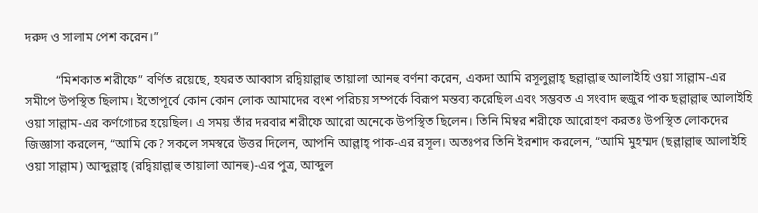দরুদ ও সালাম পেশ করেন।”

          “মিশকাত শরীফে” বর্ণিত রয়েছে, হযরত আব্বাস রদ্বিয়াল্লাহু তায়ালা আনহু বর্ণনা করেন, একদা আমি রসূলুল্লাহ্ ছল্লাল্লাহু আলাইহি ওয়া সাল্লাম-এর সমীপে উপস্থিত ছিলাম। ইতোপূর্বে কোন কোন লোক আমাদের বংশ পরিচয় সম্পর্কে বিরূপ মন্তব্য করেছিল এবং সম্ভবত এ সংবাদ হুজুর পাক ছল্লাল্লাহু আলাইহি ওয়া সাল্লাম-এর কর্ণগোচর হয়েছিল। এ সময় তাঁর দরবার শরীফে আরো অনেকে উপস্থিত ছিলেন। তিনি মিম্বর শরীফে আরোহণ করতঃ উপস্থিত লোকদের জিজ্ঞাসা করলেন, “আমি কে? সকলে সমস্বরে উত্তর দিলেন, আপনি আল্লাহ্ পাক-এর রসূল। অতঃপর তিনি ইরশাদ করলেন, “আমি মুহম্মদ (ছল্লাল্লাহু আলাইহি ওয়া সাল্লাম) আব্দুল্লাহ্ (রদ্বিয়াল্লাহু তায়ালা আনহু)-এর পুত্র, আব্দুল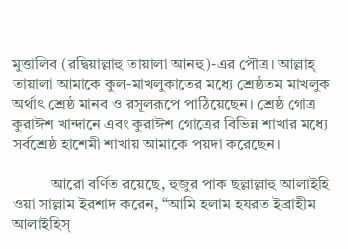মুত্তালিব (রদ্বিয়াল্লাহু তায়ালা আনহু)-এর পৌত্র। আল্লাহ্ তায়ালা আমাকে কুল-মাখলুকাতের মধ্যে শ্রেষ্ঠতম মাখলুক অর্থাৎ শ্রেষ্ঠ মানব ও রসূলরূপে পাঠিয়েছেন। শ্রেষ্ঠ গোত্র কুরাঈশ খান্দানে এবং কুরাঈশ গোত্রের বিভিন্ন শাখার মধ্যে সর্বশ্রেষ্ঠ হাশেমী শাখায় আমাকে পয়দা করেছেন।

          আরো বর্ণিত রয়েছে, হুজুর পাক ছল্লাল্লাহু আলাইহি ওয়া সাল্লাম ইরশাদ করেন, “আমি হলাম হযরত ইব্রাহীম আলাইহিস্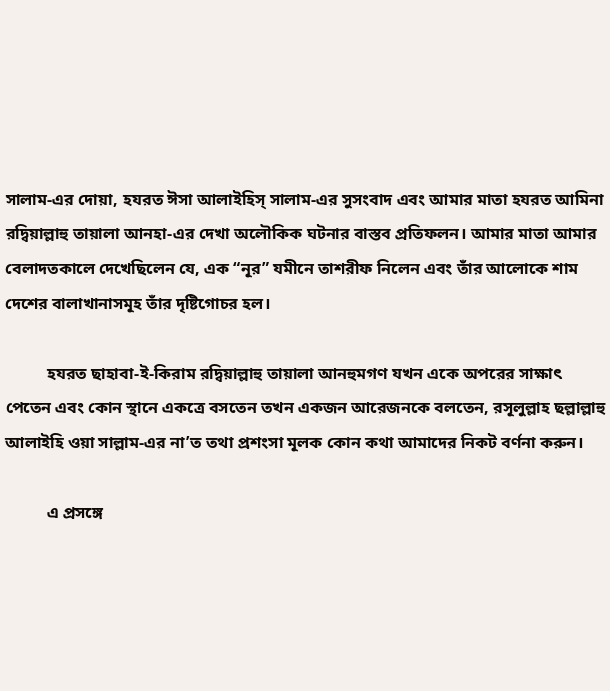সালাম-এর দোয়া, হযরত ঈসা আলাইহিস্ সালাম-এর সুসংবাদ এবং আমার মাতা হযরত আমিনা রদ্বিয়াল্লাহু তায়ালা আনহা-এর দেখা অলৌকিক ঘটনার বাস্তব প্রতিফলন। আমার মাতা আমার বেলাদতকালে দেখেছিলেন যে, এক “নূর” যমীনে তাশরীফ নিলেন এবং তাঁর আলোকে শাম দেশের বালাখানাসমূহ তাঁর দৃষ্টিগোচর হল।

          হযরত ছাহাবা-ই-কিরাম রদ্বিয়াল্লাহু তায়ালা আনহুমগণ যখন একে অপরের সাক্ষাৎ পেতেন এবং কোন স্থানে একত্রে বসতেন তখন একজন আরেজনকে বলতেন, রসূলুল্লাহ ছল্লাল্লাহু আলাইহি ওয়া সাল্লাম-এর না’ত তথা প্রশংসা মূলক কোন কথা আমাদের নিকট বর্ণনা করুন।

          এ প্রসঙ্গে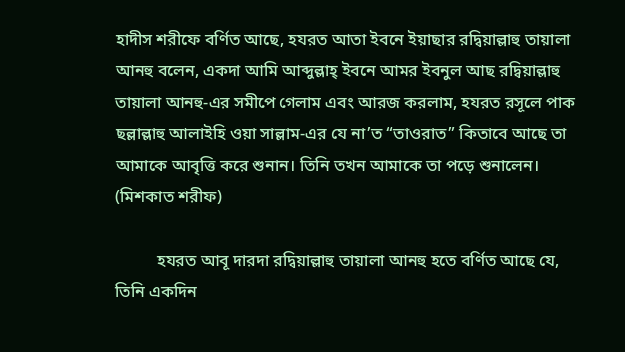হাদীস শরীফে বর্ণিত আছে, হযরত আতা ইবনে ইয়াছার রদ্বিয়াল্লাহু তায়ালা আনহু বলেন, একদা আমি আব্দুল্লাহ্ ইবনে আমর ইবনুল আছ রদ্বিয়াল্লাহু তায়ালা আনহু-এর সমীপে গেলাম এবং আরজ করলাম, হযরত রসূলে পাক ছল্লাল্লাহু আলাইহি ওয়া সাল্লাম-এর যে না’ত “তাওরাত” কিতাবে আছে তা আমাকে আবৃত্তি করে শুনান। তিনি তখন আমাকে তা পড়ে শুনালেন। (মিশকাত শরীফ)

          হযরত আবূ দারদা রদ্বিয়াল্লাহু তায়ালা আনহু হতে বর্ণিত আছে যে, তিনি একদিন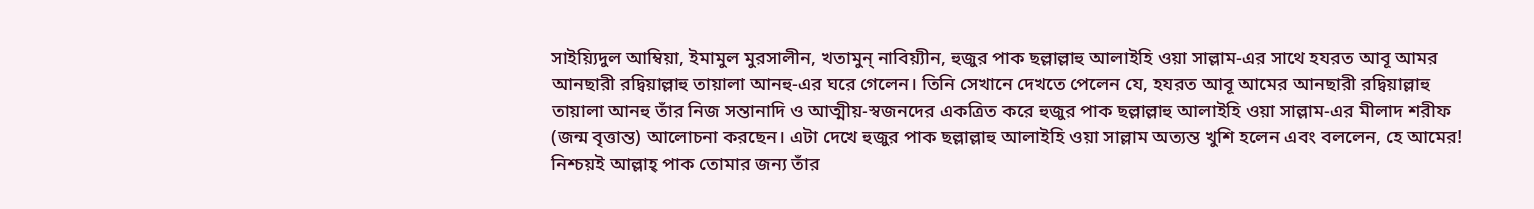সাইয়্যিদুল আম্বিয়া, ইমামুল মুরসালীন, খতামুন্ নাবিয়্যীন, হুজুর পাক ছল্লাল্লাহু আলাইহি ওয়া সাল্লাম-এর সাথে হযরত আবূ আমর আনছারী রদ্বিয়াল্লাহু তায়ালা আনহু-এর ঘরে গেলেন। তিনি সেখানে দেখতে পেলেন যে, হযরত আবূ আমের আনছারী রদ্বিয়াল্লাহু তায়ালা আনহু তাঁর নিজ সন্তানাদি ও আত্মীয়-স্বজনদের একত্রিত করে হুজুর পাক ছল্লাল্লাহু আলাইহি ওয়া সাল্লাম-এর মীলাদ শরীফ (জন্ম বৃত্তান্ত) আলোচনা করছেন। এটা দেখে হুজুর পাক ছল্লাল্লাহু আলাইহি ওয়া সাল্লাম অত্যন্ত খুশি হলেন এবং বললেন, হে আমের! নিশ্চয়ই আল্লাহ্ পাক তোমার জন্য তাঁর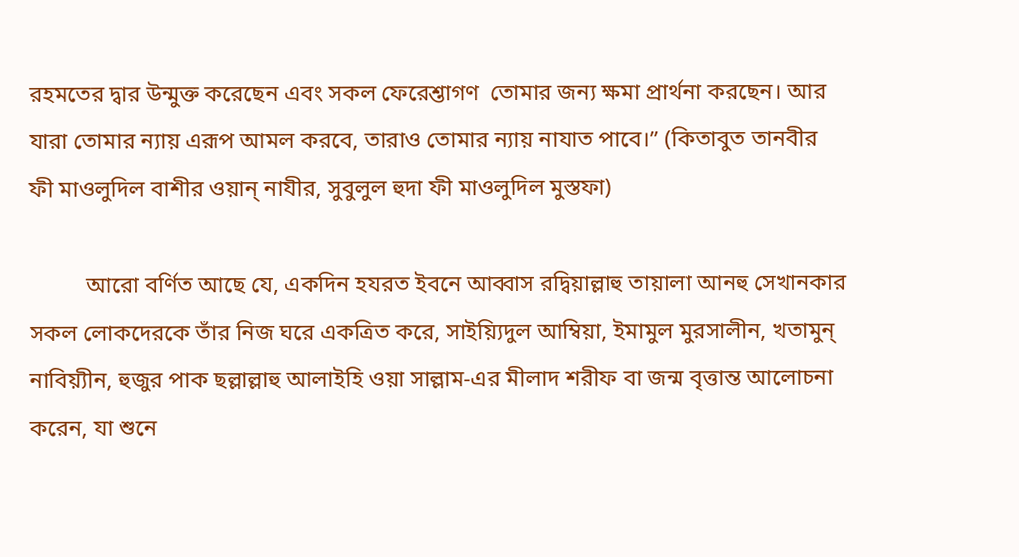রহমতের দ্বার উন্মুক্ত করেছেন এবং সকল ফেরেশ্তাগণ  তোমার জন্য ক্ষমা প্রার্থনা করছেন। আর যারা তোমার ন্যায় এরূপ আমল করবে, তারাও তোমার ন্যায় নাযাত পাবে।” (কিতাবুত তানবীর ফী মাওলুদিল বাশীর ওয়ান্ নাযীর, সুবুলুল হুদা ফী মাওলুদিল মুস্তফা)

          আরো বর্ণিত আছে যে, একদিন হযরত ইবনে আব্বাস রদ্বিয়াল্লাহু তায়ালা আনহু সেখানকার সকল লোকদেরকে তাঁর নিজ ঘরে একত্রিত করে, সাইয়্যিদুল আম্বিয়া, ইমামুল মুরসালীন, খতামুন্ নাবিয়্যীন, হুজুর পাক ছল্লাল্লাহু আলাইহি ওয়া সাল্লাম-এর মীলাদ শরীফ বা জন্ম বৃত্তান্ত আলোচনা করেন, যা শুনে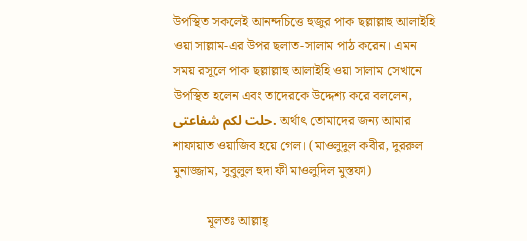উপস্থিত সকলেই আনন্দচিত্তে হুজুর পাক ছল্লাল্লাহু আলাইহি ওয়া সাল্লাম-এর উপর ছলাত-সালাম পাঠ করেন। এমন সময় রসূলে পাক ছল্লাল্লাহু আলাইহি ওয়া সালাম সেখানে উপস্থিত হলেন এবং তাদেরকে উদ্দেশ্য করে বললেন, حلت لكم شفاعتى. অর্থাৎ তোমাদের জন্য আমার শাফায়াত ওয়াজিব হয়ে গেল। (মাওলুদুল কবীর, দুররুল মুনাজ্জাম, সুবুলুল হুদা ফী মাওলুদিল মুস্তফা)

          মূলতঃ আল্লাহ্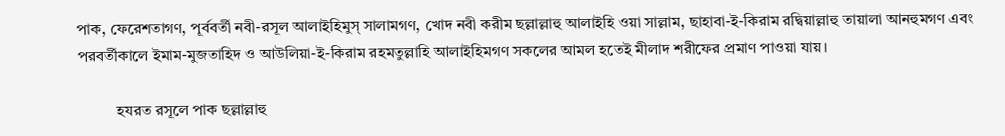পাক, ফেরেশতাগণ, পূর্ববর্তী নবী-রসূল আলাইহিমুস্ সালামগণ, খোদ নবী করীম ছল্লাল্লাহু আলাইহি ওয়া সাল্লাম, ছাহাবা-ই-কিরাম রদ্বিয়াল্লাহু তায়ালা আনহুমগণ এবং পরবর্তীকালে ইমাম-মুজতাহিদ ও আউলিয়া-ই-কিরাম রহমতুল্লাহি আলাইহিমগণ সকলের আমল হতেই মীলাদ শরীফের প্রমাণ পাওয়া যায়।

          হযরত রসূলে পাক ছল্লাল্লাহু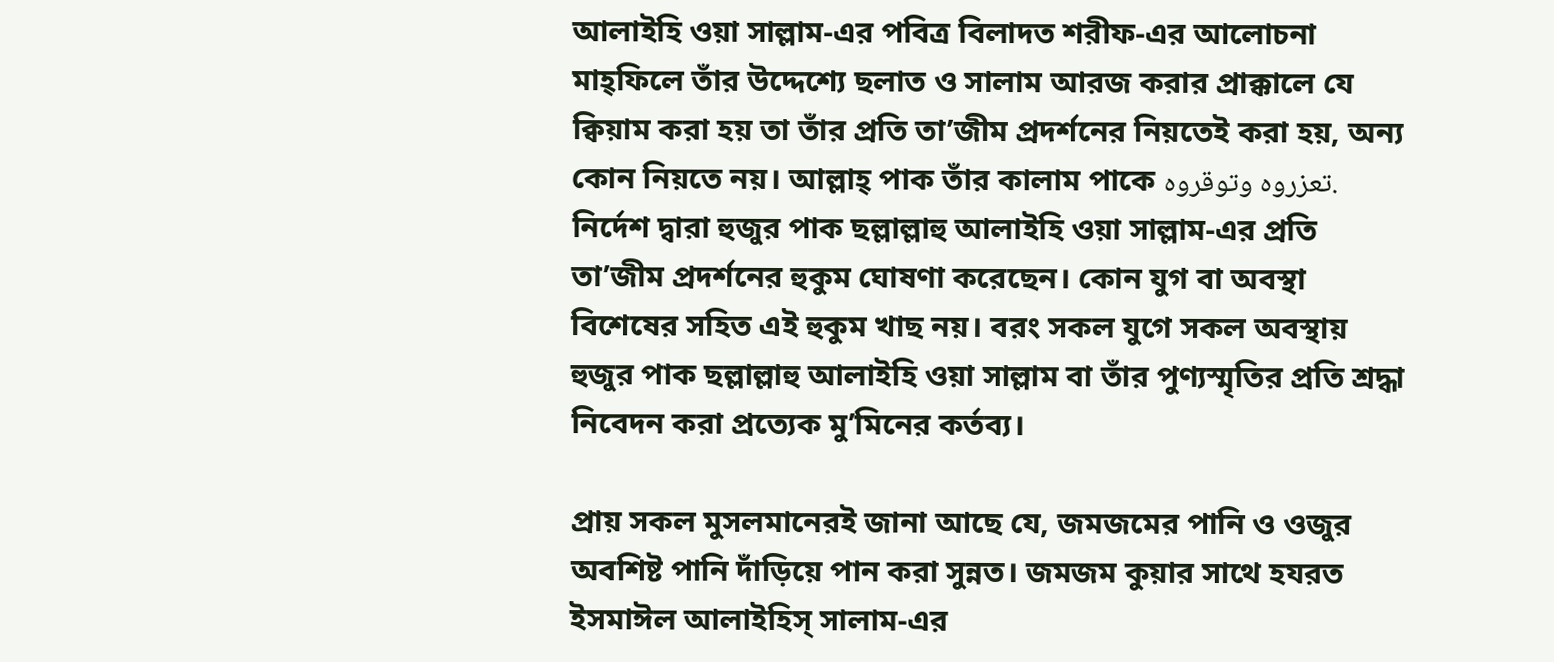আলাইহি ওয়া সাল্লাম-এর পবিত্র বিলাদত শরীফ-এর আলোচনা মাহ্ফিলে তাঁর উদ্দেশ্যে ছলাত ও সালাম আরজ করার প্রাক্কালে যে ক্বিয়াম করা হয় তা তাঁর প্রতি তা’জীম প্রদর্শনের নিয়তেই করা হয়, অন্য কোন নিয়তে নয়। আল্লাহ্ পাক তাঁর কালাম পাকে تعزروه وتوقروه. নির্দেশ দ্বারা হুজুর পাক ছল্লাল্লাহু আলাইহি ওয়া সাল্লাম-এর প্রতি তা’জীম প্রদর্শনের হুকুম ঘোষণা করেছেন। কোন যুগ বা অবস্থা বিশেষের সহিত এই হুকুম খাছ নয়। বরং সকল যুগে সকল অবস্থায় হুজুর পাক ছল্লাল্লাহু আলাইহি ওয়া সাল্লাম বা তাঁর পুণ্যস্মৃতির প্রতি শ্রদ্ধা নিবেদন করা প্রত্যেক মু’মিনের কর্তব্য।

প্রায় সকল মুসলমানেরই জানা আছে যে, জমজমের পানি ও ওজুর অবশিষ্ট পানি দাঁড়িয়ে পান করা সুন্নত। জমজম কুয়ার সাথে হযরত ইসমাঈল আলাইহিস্ সালাম-এর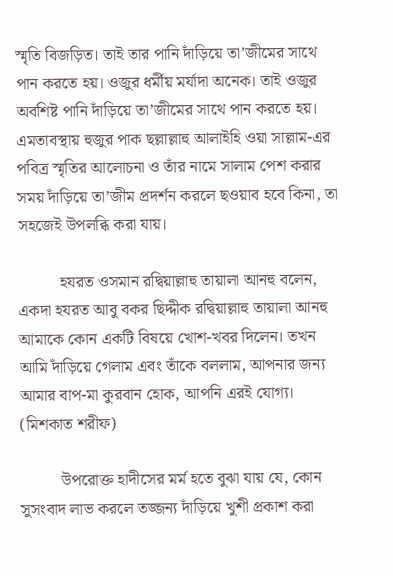স্মৃতি বিজড়িত। তাই তার পানি দাঁড়িয়ে তা’জীমের সাথে পান করতে হয়। ওজুর ধর্মীয় মর্যাদা অনেক। তাই ওজুর অবশিষ্ট পানি দাঁড়িয়ে তা’জীমের সাথে পান করতে হয়। এমতাবস্থায় হুজুর পাক ছল্লাল্লাহু আলাইহি ওয়া সাল্লাম-এর পবিত্র স্মৃতির আলোচনা ও তাঁর নামে সালাম পেশ করার সময় দাঁড়িয়ে তা’জীম প্রদর্শন করলে ছওয়াব হবে কিনা, তা সহজেই উপলব্ধি করা যায়।

          হযরত ওসমান রদ্বিয়াল্লাহু তায়ালা আনহু বলেন, একদা হযরত আবু বকর ছিদ্দীক রদ্বিয়াল্লাহু তায়ালা আনহু আমাকে কোন একটি বিষয়ে খোশ-খবর দিলেন। তখন আমি দাঁড়িয়ে গেলাম এবং তাঁকে বললাম, আপনার জন্য আমার বাপ-মা কুরবান হোক, আপনি এরই যোগ্য।  (মিশকাত শরীফ)

          উপরোক্ত হাদীসের মর্ম হতে বুঝা যায় যে, কোন সুসংবাদ লাভ করলে তজ্জন্য দাঁড়িয়ে খুশী প্রকাশ করা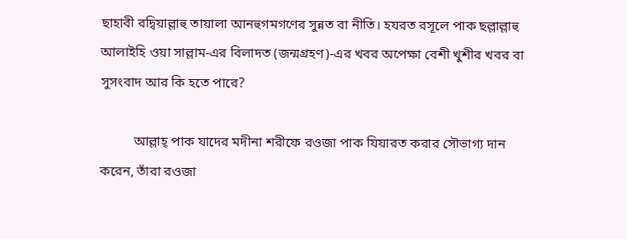ছাহাবী রদ্বিয়াল্লাহু তায়ালা আনহুগমগণের সুন্নত বা নীতি। হযরত রসূলে পাক ছল্লাল্লাহু আলাইহি ওয়া সাল্লাম-এর বিলাদত (জন্মগ্রহণ)-এর খবর অপেক্ষা বেশী খুশীর খবর বা সুসংবাদ আর কি হতে পারে?

          আল্লাহ্ পাক যাদের মদীনা শরীফে রওজা পাক যিয়ারত করার সৌভাগ্য দান করেন, তাঁরা রওজা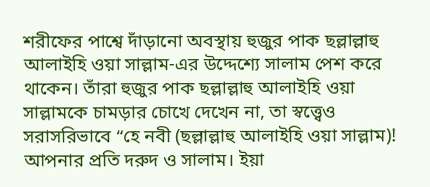শরীফের পাশ্বে দাঁড়ানো অবস্থায় হুজুর পাক ছল্লাল্লাহু আলাইহি ওয়া সাল্লাম-এর উদ্দেশ্যে সালাম পেশ করে থাকেন। তাঁরা হুজুর পাক ছল্লাল্লাহু আলাইহি ওয়া সাল্লামকে চামড়ার চোখে দেখেন না, তা স্বত্ত্বেও সরাসরিভাবে “হে নবী (ছল্লাল্লাহু আলাইহি ওয়া সাল্লাম)! আপনার প্রতি দরুদ ও সালাম। ইয়া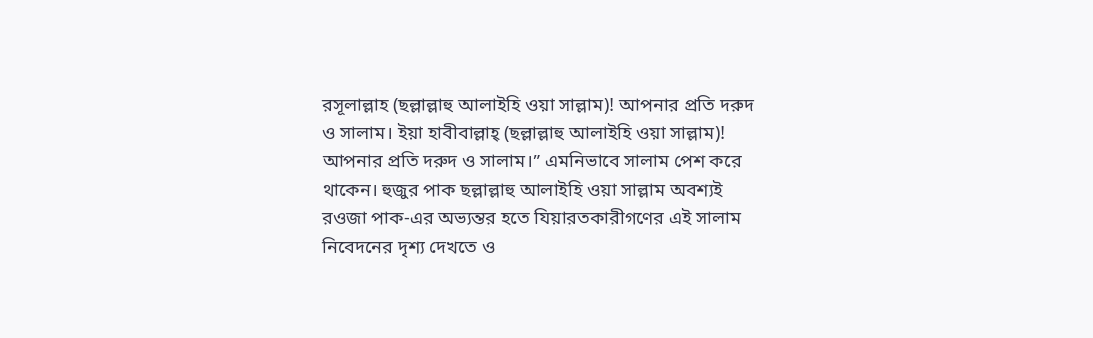রসূলাল্লাহ (ছল্লাল্লাহু আলাইহি ওয়া সাল্লাম)! আপনার প্রতি দরুদ ও সালাম। ইয়া হাবীবাল্লাহ্ (ছল্লাল্লাহু আলাইহি ওয়া সাল্লাম)! আপনার প্রতি দরুদ ও সালাম।” এমনিভাবে সালাম পেশ করে থাকেন। হুজুর পাক ছল্লাল্লাহু আলাইহি ওয়া সাল্লাম অবশ্যই রওজা পাক-এর অভ্যন্তর হতে যিয়ারতকারীগণের এই সালাম নিবেদনের দৃশ্য দেখতে ও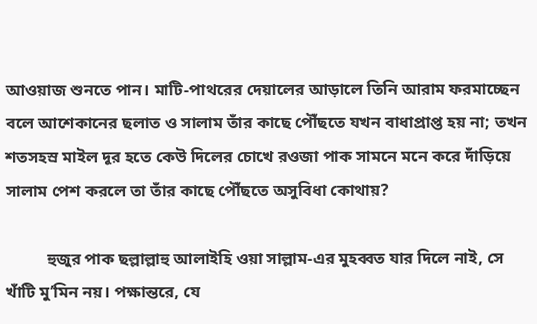আওয়াজ শুনতে পান। মাটি-পাথরের দেয়ালের আড়ালে তিনি আরাম ফরমাচ্ছেন বলে আশেকানের ছলাত ও সালাম তাঁর কাছে পৌঁছতে যখন বাধাপ্রাপ্ত হয় না; তখন শতসহস্র মাইল দূর হতে কেউ দিলের চোখে রওজা পাক সামনে মনে করে দাঁড়িয়ে সালাম পেশ করলে তা তাঁর কাছে পৌঁছতে অসুবিধা কোথায়?

          হুজুর পাক ছল্লাল্লাহু আলাইহি ওয়া সাল্লাম-এর মুহব্বত যার দিলে নাই, সে খাঁটি মু’মিন নয়। পক্ষান্তরে, যে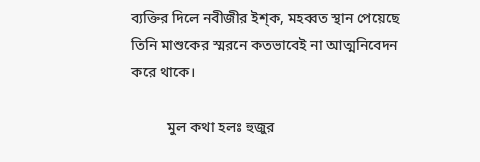ব্যক্তির দিলে নবীজীর ইশ্ক, মহব্বত স্থান পেয়েছে তিনি মাশুকের স্মরনে কতভাবেই না আত্মনিবেদন করে থাকে।

          মুল কথা হলঃ হুজুর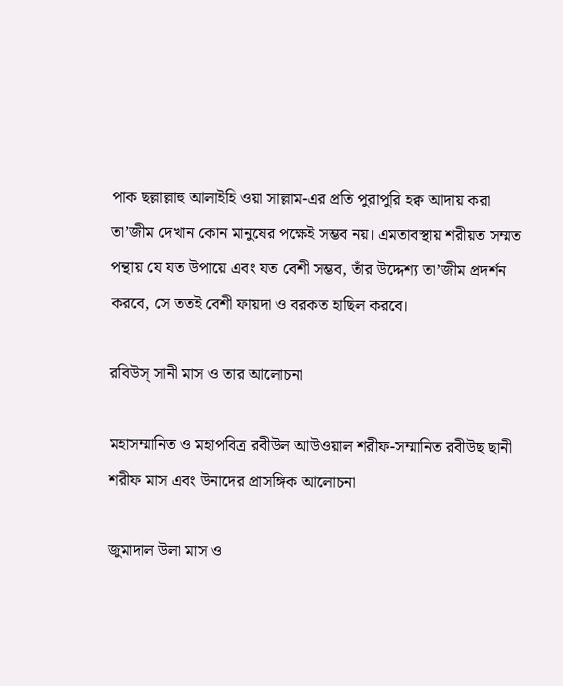পাক ছল্লাল্লাহু আলাইহি ওয়া সাল্লাম-এর প্রতি পুরাপুরি হক্ব আদায় করা তা’জীম দেখান কোন মানুষের পক্ষেই সম্ভব নয়। এমতাবস্থায় শরীয়ত সম্মত পন্থায় যে যত উপায়ে এবং যত বেশী সম্ভব, তাঁর উদ্দেশ্য তা’জীম প্রদর্শন করবে, সে ততই বেশী ফায়দা ও বরকত হাছিল করবে।

রবিউস্ সানী মাস ও তার আলোচনা

মহাসম্মানিত ও মহাপবিত্র রবীউল আউওয়াল শরীফ-সম্মানিত রবীউছ ছানী শরীফ মাস এবং উনাদের প্রাসঙ্গিক আলোচনা

জুমাদাল উলা মাস ও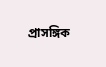প্রাসঙ্গিক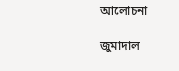আলোচনা

জুমাদাল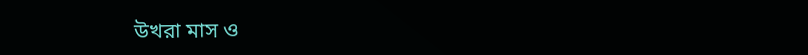উখরা মাস ও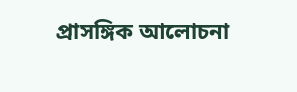প্রাসঙ্গিক আলোচনা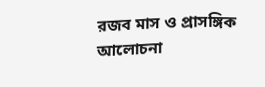রজব মাস ও প্রাসঙ্গিক আলোচনা